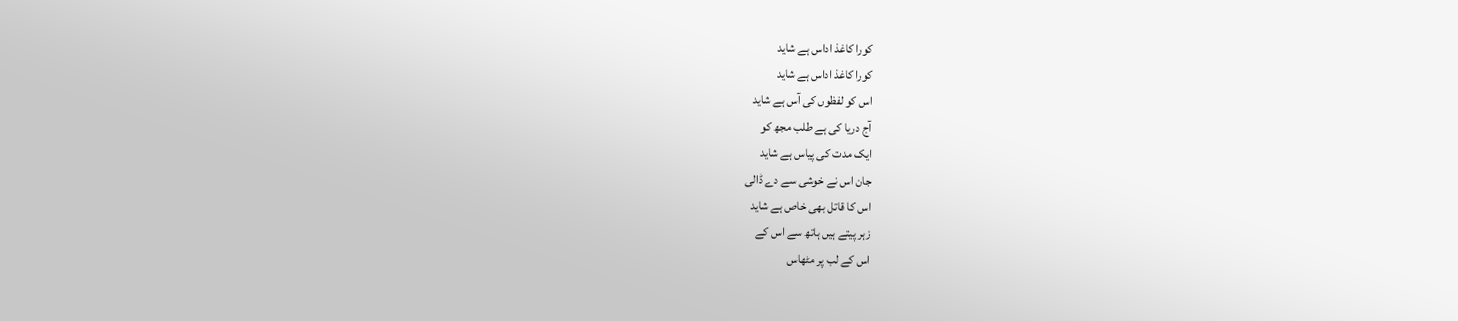کورا کاغذ اداس ہے شاید
کورا کاغذ اداس ہے شاید
اس کو لفظوں کی آس ہے شاید
آج دریا کی ہے طلب مجھ کو
ایک مدت کی پیاس ہے شاید
جان اس نے خوشی سے دے ڈالی
اس کا قاتل بھی خاص ہے شاید
زہر پیتے ہیں ہاتھ سے اس کے
اس کے لب پر مٹھاس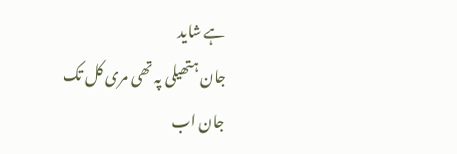ہے شاید
جان ہتھیلی پہ تھی مری کل تک
جان اب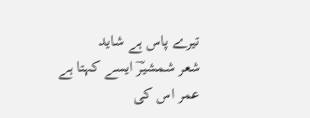تیرے پاس ہے شاید
شعر شمشیرؔ ایسے کہتا ہے
عمر اس کی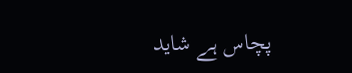پچاس ہے شاید